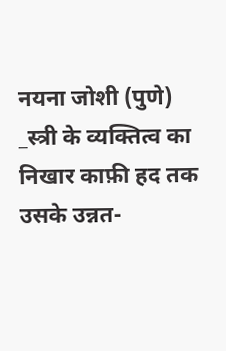नयना जोशी (पुणे)
_स्त्री के व्यक्तित्व का निखार काफ़ी हद तक उसके उन्नत-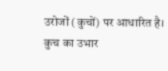उरोजों (कुचों) पर आधारित है। कुच का उभार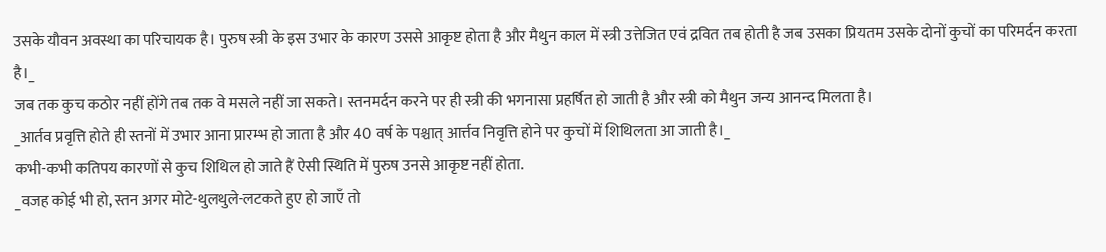उसके यौवन अवस्था का परिचायक है। पुरुष स्त्री के इस उभार के कारण उससे आकृष्ट होता है और मैथुन काल में स्त्री उत्तेजित एवं द्रवित तब होती है जब उसका प्रियतम उसके दोनों कुचों का परिमर्दन करता है।_
जब तक कुच कठोर नहीं होंगे तब तक वे मसले नहीं जा सकते। स्तनमर्दन करने पर ही स्त्री की भगनासा प्रहर्षित हो जाती है और स्त्री को मैथुन जन्य आनन्द मिलता है।
_आर्तव प्रवृत्ति होते ही स्तनों में उभार आना प्रारम्भ हो जाता है और 40 वर्ष के पश्चात् आर्त्तव निवृत्ति होने पर कुचों में शिथिलता आ जाती है।_
कभी-कभी कतिपय कारणों से कुच शिथिल हो जाते हैं ऐसी स्थिति में पुरुष उनसे आकृष्ट नहीं होता.
_वजह कोई भी हो, स्तन अगर मोटे-थुलथुले-लटकते हुए हो जाएँ तो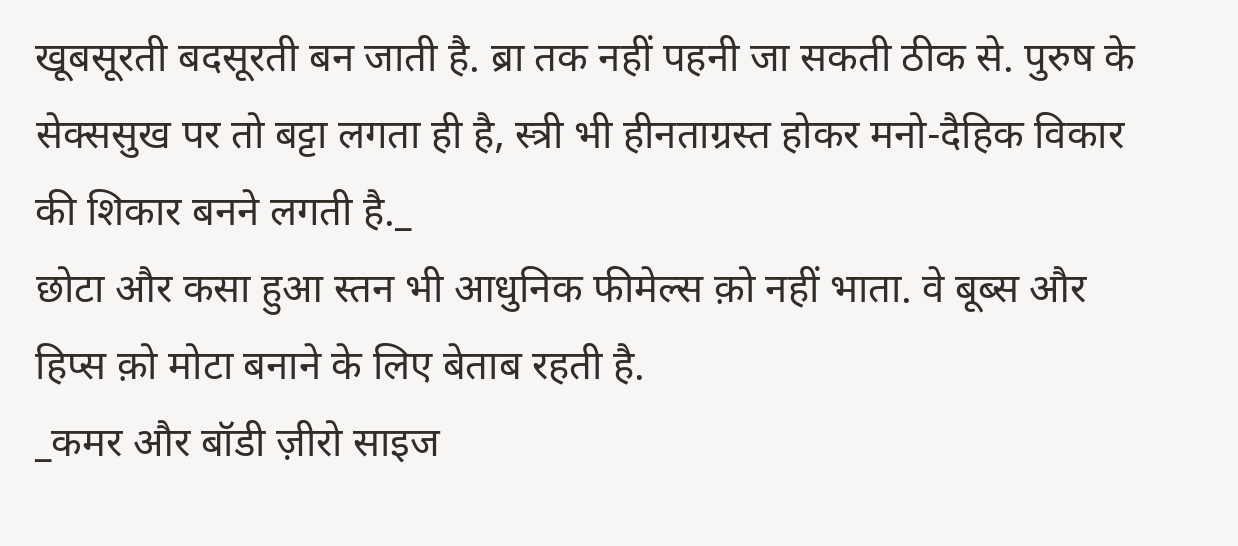खूबसूरती बदसूरती बन जाती है. ब्रा तक नहीं पहनी जा सकती ठीक से. पुरुष के सेक्ससुख पर तो बट्टा लगता ही है, स्त्री भी हीनताग्रस्त होकर मनो-दैहिक विकार की शिकार बनने लगती है._
छोटा और कसा हुआ स्तन भी आधुनिक फीमेल्स क़ो नहीं भाता. वे बूब्स और हिप्स क़ो मोटा बनाने के लिए बेताब रहती है.
_कमर और बॉडी ज़ीरो साइज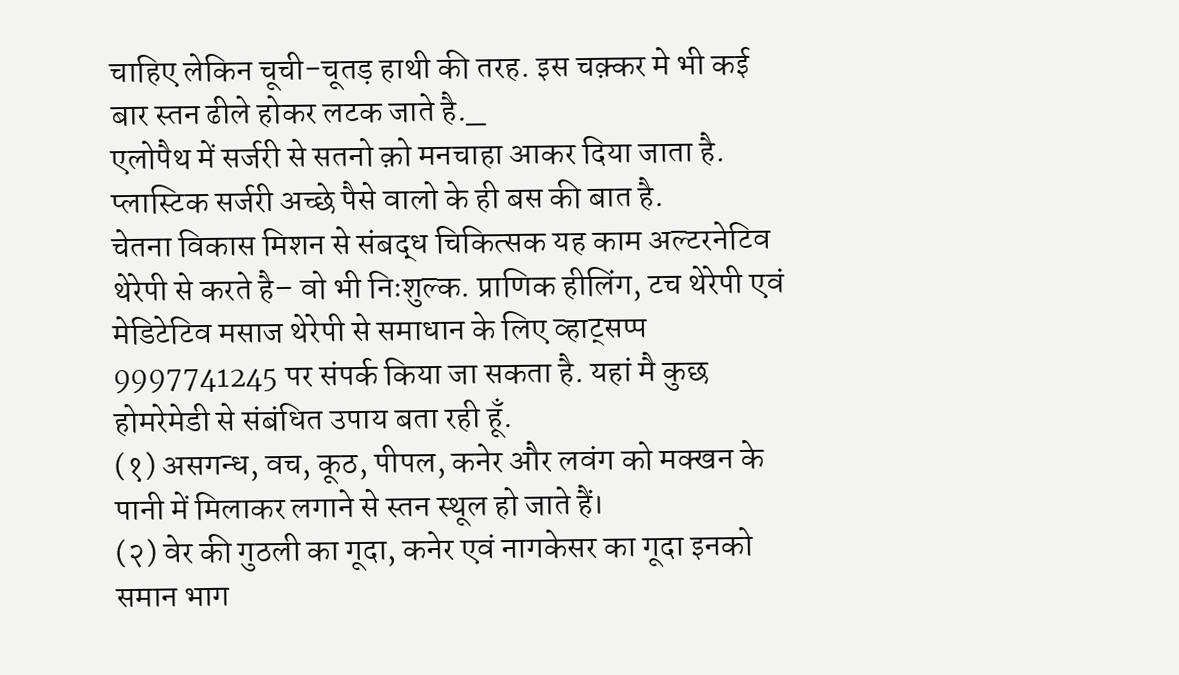चाहिए लेकिन चूची-चूतड़ हाथी की तरह. इस चक़्कर मे भी कई बार स्तन ढीले होकर लटक जाते है._
एलोपैथ में सर्जरी से सतनो क़ो मनचाहा आकर दिया जाता है. प्लास्टिक सर्जरी अच्छे पैसे वालो के ही बस की बात है.
चेतना विकास मिशन से संबद्ध चिकित्सक यह काम अल्टरनेटिव थेरेपी से करते है– वो भी निःशुल्क. प्राणिक हीलिंग, टच थेरेपी एवं मेडिटेटिव मसाज थेरेपी से समाधान के लिए व्हाट्सप्प 9997741245 पर संपर्क किया जा सकता है. यहां मै कुछ होमरेमेडी से संबंधित उपाय बता रही हूँ.
(१) असगन्ध, वच, कूठ, पीपल, कनेर और लवंग को मक्खन के पानी में मिलाकर लगाने से स्तन स्थूल हो जाते हैं।
(२) वेर की गुठली का गूदा, कनेर एवं नागकेसर का गूदा इनको समान भाग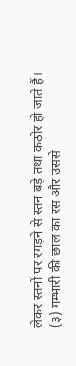लेकर स्तनों पर रगड़ने से स्तन बड़े तथा कठोर हो जाते हैं।
(३) गम्भारी की छाल का रस और उससे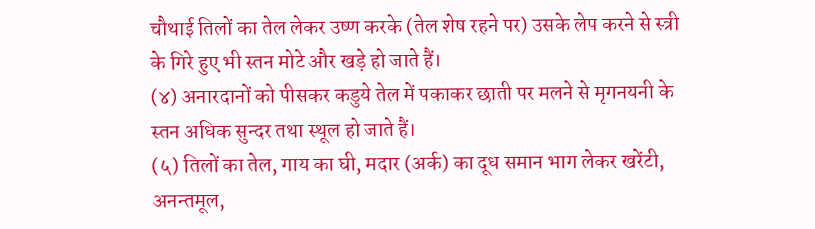चौथाई तिलों का तेल लेकर उष्ण करके (तेल शेष रहने पर) उसके लेप करने से स्त्री के गिरे हुए भी स्तन मोटे और खड़े हो जाते हैं।
(४) अनारदानों को पीसकर कडुये तेल में पकाकर छाती पर मलने से मृगनयनी के स्तन अधिक सुन्दर तथा स्थूल हो जाते हैं।
(५) तिलों का तेल, गाय का घी, मदार (अर्क) का दूध समान भाग लेकर खरेंटी, अनन्तमूल,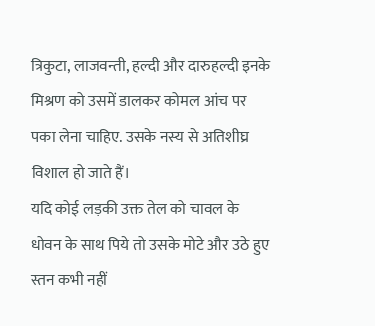त्रिकुटा, लाजवन्ती, हल्दी और दारुहल्दी इनके मिश्रण को उसमें डालकर कोमल आंच पर पका लेना चाहिए. उसके नस्य से अतिशीघ्र विशाल हो जाते हैं।
यदि कोई लड़की उक्त तेल को चावल के धोवन के साथ पिये तो उसके मोटे और उठे हुए स्तन कभी नहीं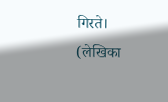गिरते।
(लेखिका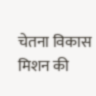चेतना विकास मिशन की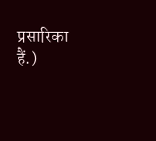प्रसारिका हैं.)